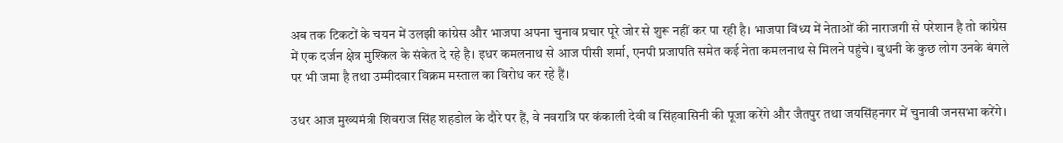अब तक टिकटों के चयन में उलझी कांग्रेस और भाजपा अपना चुनाव प्रचार पूरे जोर से शुरू नहीं कर पा रही है। भाजपा विंध्य में नेताओं की नाराजगी से परेशान है तो कांग्रेस में एक दर्जन क्षेत्र मुश्किल के संकेत दे रहे है। इधर कमलनाथ से आज पीसी शर्मा, एनपी प्रजापति समेत कई नेता कमलनाथ से मिलने पहुंचे। बुधनी के कुछ लोग उनके बंगले पर भी जमा है तथा उम्मीदवार विक्रम मस्ताल का विरोध कर रहे हैं।

उधर आज मुख्यमंत्री शिवराज सिंह शहडोल के दौरे पर हैं, वे नवरात्रि पर कंकाली देवी व सिंहवासिनी की पूजा करेंगे और जैतपुर तथा जयसिंहनगर में चुनावी जनसभा करेंगे।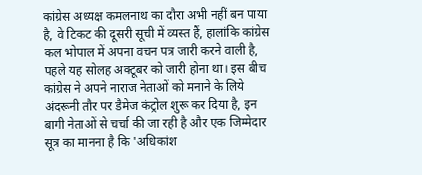कांग्रेस अध्यक्ष कमलनाथ का दौरा अभी नहीं बन पाया है, वे टिकट की दूसरी सूची में व्यस्त हैं, हालांकि कांग्रेस कल भोपाल में अपना वचन पत्र जारी करने वाली है, पहले यह सोलह अक्टूबर को जारी होना था। इस बीच कांग्रेस ने अपने नाराज नेताओं को मनाने के लिये अंदरूनी तौर पर डैमेज कंट्रोल शुरू कर दिया है, इन बागी नेताओं से चर्चा की जा रही है और एक जिम्मेदार सूत्र का मानना है कि 'अधिकांश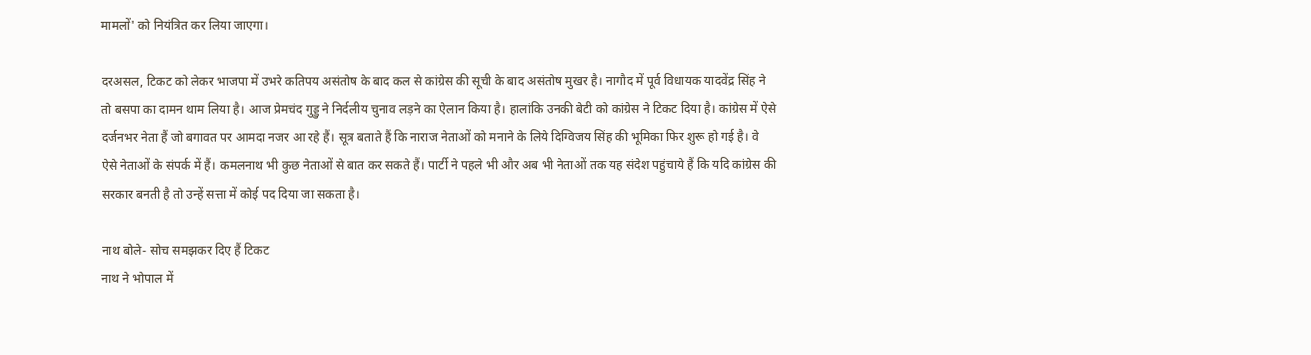मामलों' को नियंत्रित कर लिया जाएगा।

दरअसल, टिकट को लेकर भाजपा में उभरे कतिपय असंतोष के बाद कल से कांग्रेस की सूची के बाद असंतोष मुखर है। नागौद में पूर्व विधायक यादवेंद्र सिंह ने तो बसपा का दामन थाम लिया है। आज प्रेमचंद गुड्डु ने निर्दलीय चुनाव लड़ने का ऐलान किया है। हालांकि उनकी बेटी को कांग्रेस ने टिकट दिया है। कांग्रेस में ऐसे दर्जनभर नेता हैं जो बगावत पर आमदा नजर आ रहे हैं। सूत्र बताते हैं कि नाराज नेताओं को मनाने के लिये दिग्विजय सिंह की भूमिका फिर शुरू हो गई है। वे ऐसे नेताओं के संपर्क में हैं। कमलनाथ भी कुछ नेताओं से बात कर सकते हैं। पार्टी ने पहले भी और अब भी नेताओं तक यह संदेश पहुंचाये हैं कि यदि कांग्रेस की सरकार बनती है तो उन्हें सत्ता में कोई पद दिया जा सकता है।

नाथ बोले- सोच समझकर दिए हैं टिकट
नाथ ने भोपाल में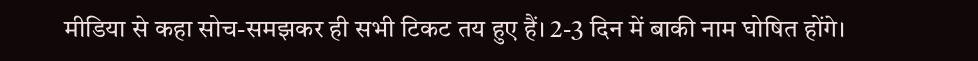मीडिया से कहा सोच-समझकर ही सभी टिकट तय हुए हैं। 2-3 दिन में बाकी नाम घोषित होंगे।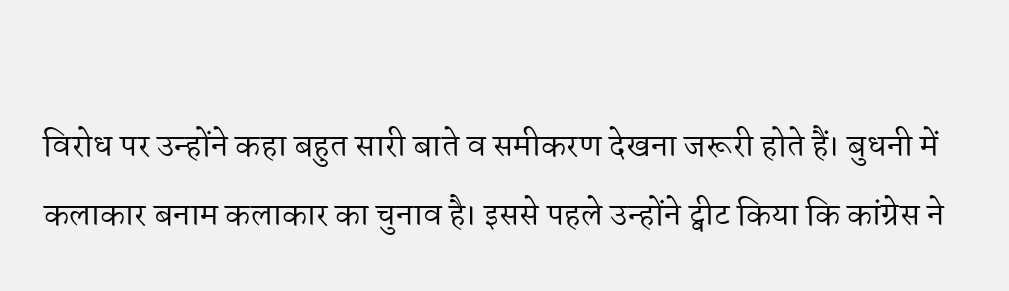विरोध पर उन्होंने कहा बहुत सारी बाते व समीकरण देखना जरूरी होते हैं। बुधनी में कलाकार बनाम कलाकार का चुनाव है। इससे पहले उन्होंने ट्वीट किया कि कांग्रेस ने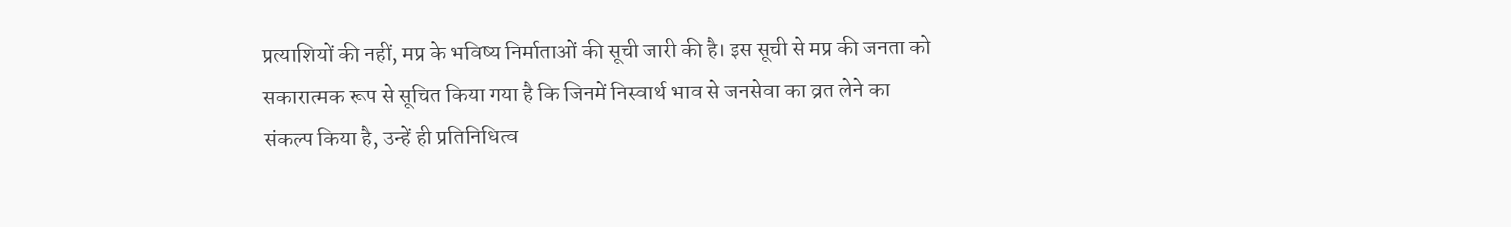प्रत्याशियों की नहीं, मप्र के भविष्य निर्माताओं की सूची जारी की है। इस सूची से मप्र की जनता को सकारात्मक रूप से सूचित किया गया है कि जिनमें निस्वार्थ भाव से जनसेवा का व्रत लेने का संकल्प किया है, उन्हें ही प्रतिनिधित्व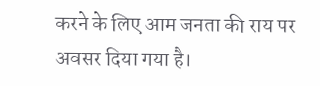करने के लिए आम जनता की राय पर अवसर दिया गया है।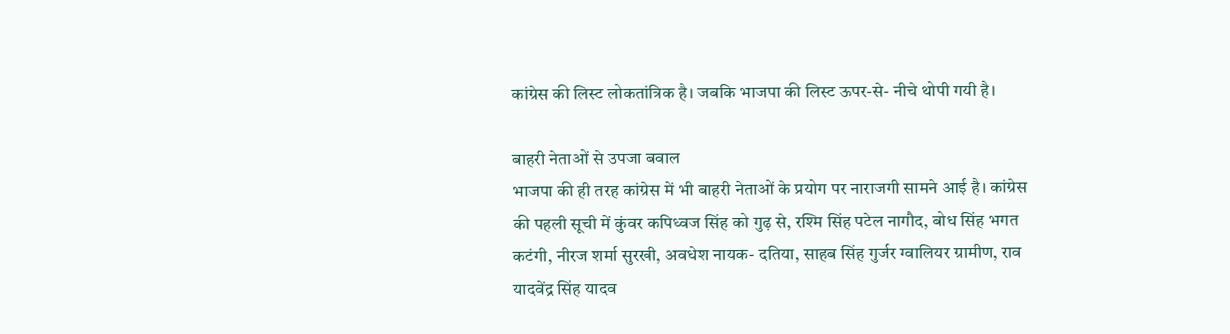कांग्रेस की लिस्ट लोकतांत्रिक है। जबकि भाजपा की लिस्ट ऊपर-से- नीचे थोपी गयी है।

बाहरी नेताओं से उपजा बवाल
भाजपा की ही तरह कांग्रेस में भी बाहरी नेताओं के प्रयोग पर नाराजगी सामने आई है। कांग्रेस की पहली सूची में कुंवर कपिध्वज सिंह को गुढ़ से, रश्मि सिंह पटेल नागौद, बोध सिंह भगत कटंगी, नीरज शर्मा सुरखी, अवधेश नायक- दतिया, साहब सिंह गुर्जर ग्वालियर ग्रामीण, राव यादवेंद्र सिंह यादव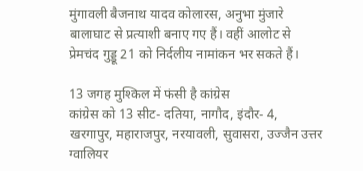मुंगावली बैजनाथ यादव कोलारस, अनुभा मुंजारे बालाघाट से प्रत्याशी बनाए गए हैं। वहीं आलोट से प्रेमचंद गुड्डू 21 को निर्दलीय नामांकन भर सकते हैं।

13 जगह मुश्किल में फंसी है कांग्रेस
कांग्रेस को 13 सीट- दतिया, नागौद, इंदौर- 4, खरगापुर, महाराजपुर, नरयावली, सुवासरा, उज्जैन उत्तर ग्वालियर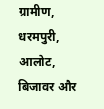ग्रामीण, धरमपुरी, आलोट, बिजावर और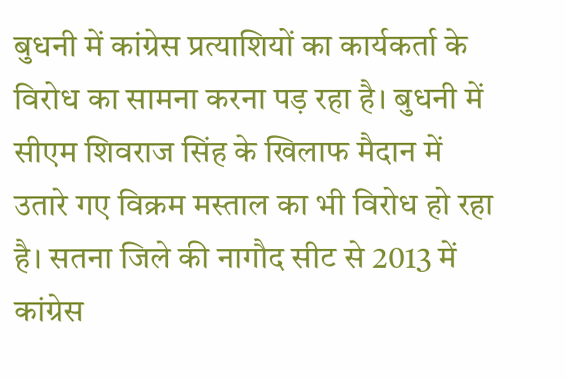बुधनी में कांग्रेस प्रत्याशियों का कार्यकर्ता के विरोध का सामना करना पड़ रहा है। बुधनी में सीएम शिवराज सिंह के खिलाफ मैदान में उतारे गए विक्रम मस्ताल का भी विरोध हो रहा है। सतना जिले की नागौद सीट से 2013 में कांग्रेस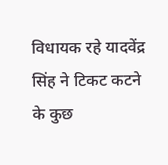विधायक रहे यादवेंद्र सिंह ने टिकट कटने के कुछ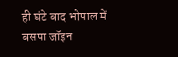ही घंटे बाद भोपाल में बसपा जॉइन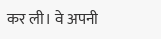कर ली। वे अपनी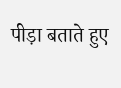पीड़ा बताते हुए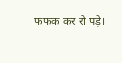फफक कर रो पड़े।